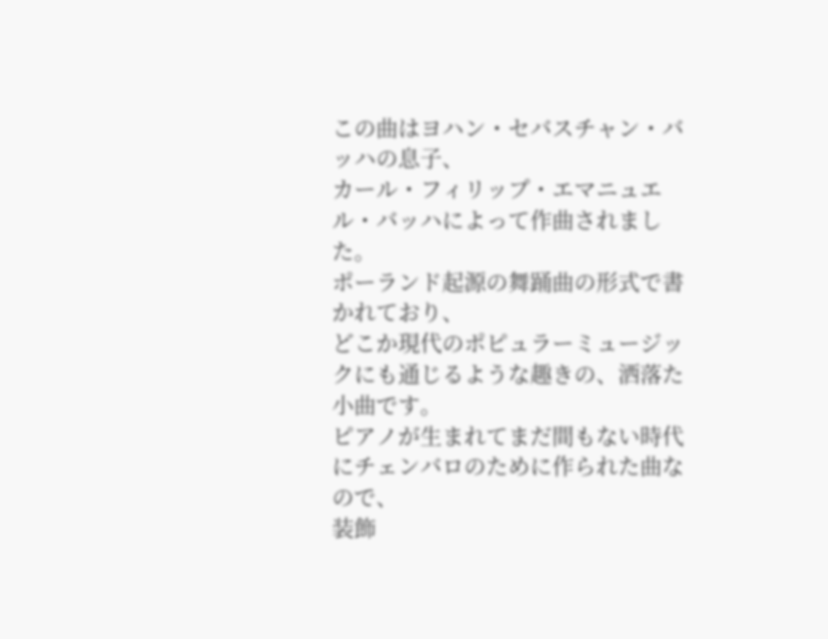この曲はヨハン・セバスチャン・バッハの息子、
カール・フィリップ・エマニュエル・バッハによって作曲されました。
ポーランド起源の舞踊曲の形式で書かれており、
どこか現代のポピュラーミュージックにも通じるような趣きの、洒落た小曲です。
ピアノが生まれてまだ間もない時代にチェンバロのために作られた曲なので、
装飾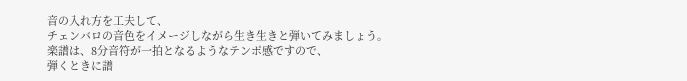音の入れ方を工夫して、
チェンバロの音色をイメージしながら生き生きと弾いてみましょう。
楽譜は、8分音符が一拍となるようなテンポ感ですので、
弾くときに譜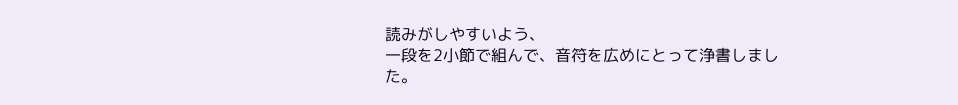読みがしやすいよう、
一段を2小節で組んで、音符を広めにとって浄書しました。